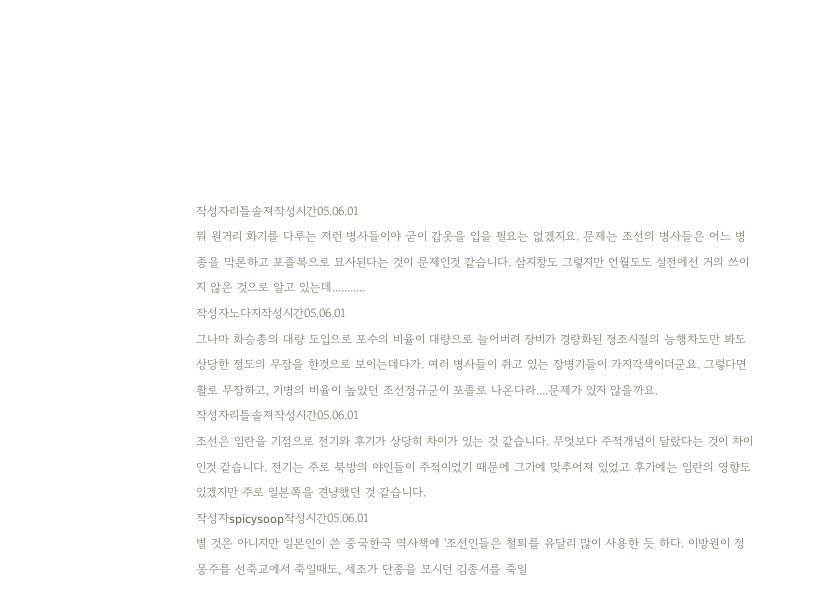작성자리틀솔져작성시간05.06.01
뭐 원거리 화기를 다루는 저런 병사들이야 굳이 갑옷을 입을 필요는 없겠지요. 문제는 조선의 병사들은 어느 병종을 막론하고 포졸복으로 묘사된다는 것이 문제인것 같습니다. 삼지창도 그렇지만 언월도도 실전에선 거의 쓰이지 않은 것으로 알고 있는데...........
작성자노다지작성시간05.06.01
그나마 화승총의 대량 도입으로 포수의 비율이 대량으로 늘어버려 장비가 경량화된 정조시절의 능행차도만 봐도 상당한 정도의 무장을 한것으로 보이는데다가. 여러 병사들이 쥐고 있는 장병기들이 가지각색이더군요. 그렇다면 활로 무장하고, 기병의 비율이 높았던 조선정규군이 포졸로 나온다라....문제가 있지 않을까요.
작성자리틀솔져작성시간05.06.01
조선은 임란을 기점으로 전기와 후기가 상당히 차이가 있는 것 같습니다. 무엇보다 주적개념이 달랐다는 것이 차이인것 같습니다. 전기는 주로 북방의 야인들이 주적이었기 때문에 그기에 맞추어져 있었고 후기에는 임란의 영향도 있겠지만 주로 일본쪽을 견냥했던 것 같습니다.
작성자spicysoop작성시간05.06.01
별 것은 아니지만 일본인이 쓴 중국한국 역사책에 '조선인들은 철퇴를 유달리 많이 사용한 듯 하다. 이방원이 정몽주를 선죽교에서 죽일때도, 세조가 단종을 모시던 김종서를 죽일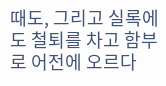때도, 그리고 실록에도 철퇴를 차고 함부로 어전에 오르다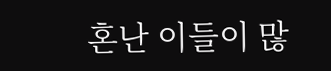혼난 이들이 많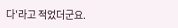다'라고 적었더군요.